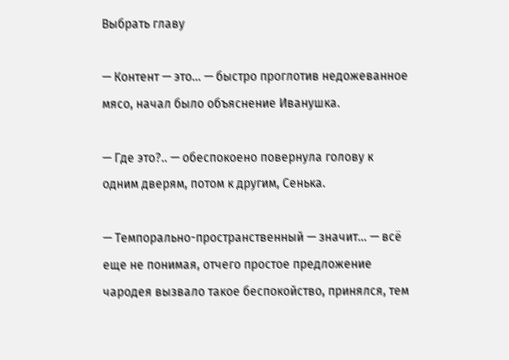Выбрать главу

— Контент — это… — быстро проглотив недожеванное мясо, начал было объяснение Иванушка.

— Где это?.. — обеспокоено повернула голову к одним дверям, потом к другим, Сенька.

— Темпорально-пространственный — значит… — всё еще не понимая, отчего простое предложение чародея вызвало такое беспокойство, принялся, тем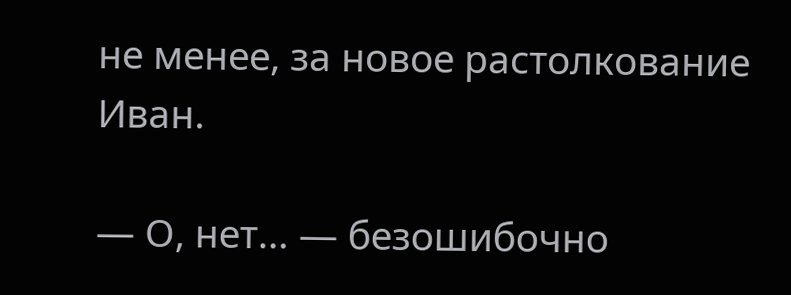не менее, за новое растолкование Иван.

— О, нет… — безошибочно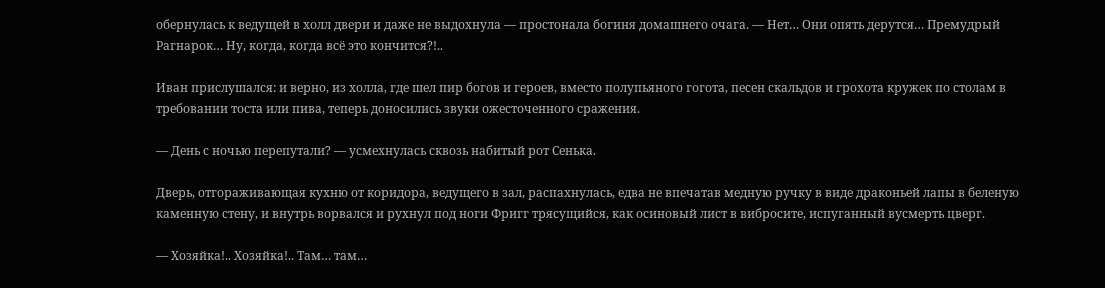обернулась к ведущей в холл двери и даже не выдохнула — простонала богиня домашнего очага. — Нет… Они опять дерутся… Премудрый Рагнарок… Ну, когда, когда всё это кончится?!..

Иван прислушался: и верно, из холла, где шел пир богов и героев, вместо полупьяного гогота, песен скальдов и грохота кружек по столам в требовании тоста или пива, теперь доносились звуки ожесточенного сражения.

— День с ночью перепутали? — усмехнулась сквозь набитый рот Сенька.

Дверь, отгораживающая кухню от коридора, ведущего в зал, распахнулась, едва не впечатав медную ручку в виде драконьей лапы в беленую каменную стену, и внутрь ворвался и рухнул под ноги Фригг трясущийся, как осиновый лист в вибросите, испуганный вусмерть цверг.

— Хозяйка!.. Хозяйка!.. Там… там…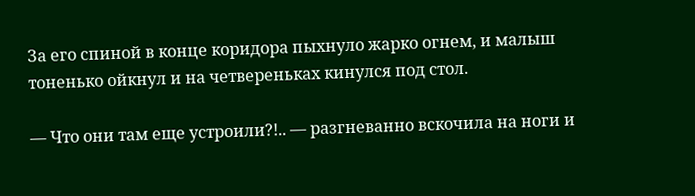За его спиной в конце коридора пыхнуло жарко огнем, и малыш тоненько ойкнул и на четвереньках кинулся под стол.

— Что они там еще устроили?!.. — разгневанно вскочила на ноги и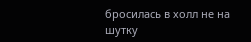бросилась в холл не на шутку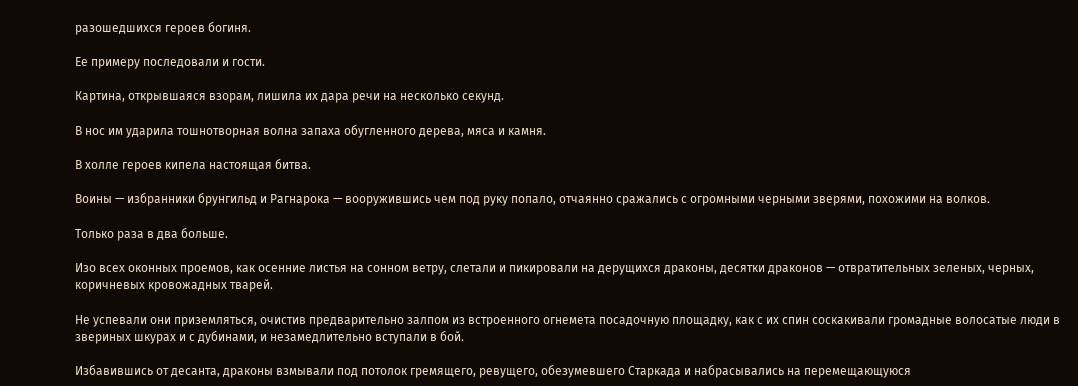разошедшихся героев богиня.

Ее примеру последовали и гости.

Картина, открывшаяся взорам, лишила их дара речи на несколько секунд.

В нос им ударила тошнотворная волна запаха обугленного дерева, мяса и камня.

В холле героев кипела настоящая битва.

Воины — избранники брунгильд и Рагнарока — вооружившись чем под руку попало, отчаянно сражались с огромными черными зверями, похожими на волков.

Только раза в два больше.

Изо всех оконных проемов, как осенние листья на сонном ветру, слетали и пикировали на дерущихся драконы, десятки драконов — отвратительных зеленых, черных, коричневых кровожадных тварей.

Не успевали они приземляться, очистив предварительно залпом из встроенного огнемета посадочную площадку, как с их спин соскакивали громадные волосатые люди в звериных шкурах и с дубинами, и незамедлительно вступали в бой.

Избавившись от десанта, драконы взмывали под потолок гремящего, ревущего, обезумевшего Старкада и набрасывались на перемещающуюся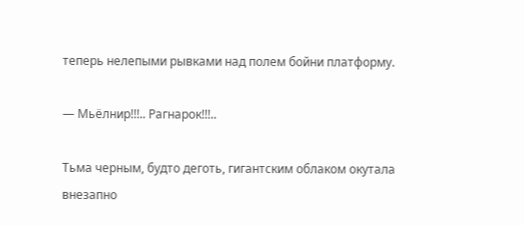теперь нелепыми рывками над полем бойни платформу.

— Мьёлнир!!!.. Рагнарок!!!..

Тьма черным, будто деготь, гигантским облаком окутала внезапно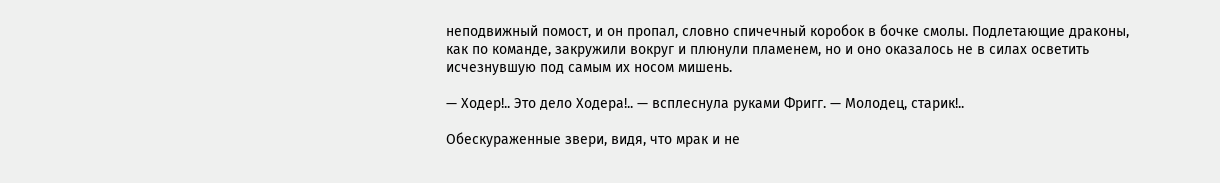неподвижный помост, и он пропал, словно спичечный коробок в бочке смолы. Подлетающие драконы, как по команде, закружили вокруг и плюнули пламенем, но и оно оказалось не в силах осветить исчезнувшую под самым их носом мишень.

— Ходер!.. Это дело Ходера!.. — всплеснула руками Фригг. — Молодец, старик!..

Обескураженные звери, видя, что мрак и не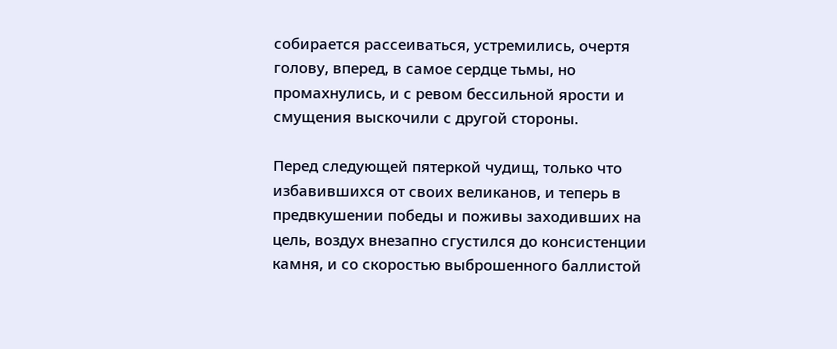собирается рассеиваться, устремились, очертя голову, вперед, в самое сердце тьмы, но промахнулись, и с ревом бессильной ярости и смущения выскочили с другой стороны.

Перед следующей пятеркой чудищ, только что избавившихся от своих великанов, и теперь в предвкушении победы и поживы заходивших на цель, воздух внезапно сгустился до консистенции камня, и со скоростью выброшенного баллистой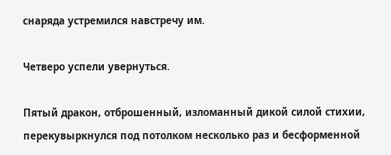снаряда устремился навстречу им.

Четверо успели увернуться.

Пятый дракон, отброшенный, изломанный дикой силой стихии, перекувыркнулся под потолком несколько раз и бесформенной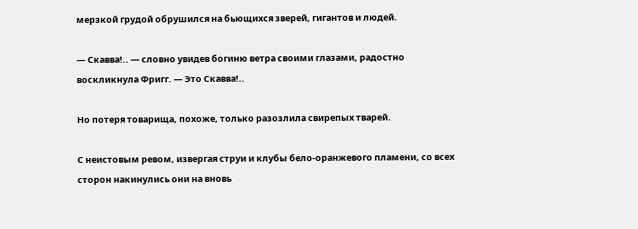мерзкой грудой обрушился на бьющихся зверей, гигантов и людей.

— Скавва!.. — словно увидев богиню ветра своими глазами, радостно воскликнула Фригг. — Это Скавва!..

Но потеря товарища, похоже, только разозлила свирепых тварей.

С неистовым ревом, извергая струи и клубы бело-оранжевого пламени, со всех сторон накинулись они на вновь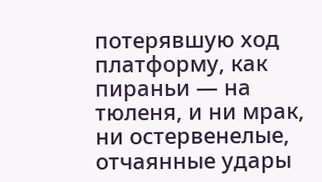потерявшую ход платформу, как пираньи — на тюленя, и ни мрак, ни остервенелые, отчаянные удары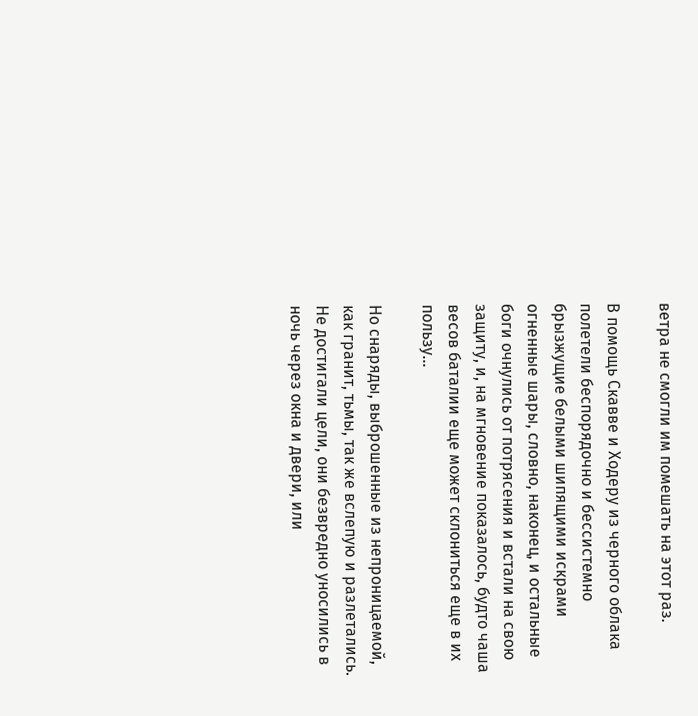ветра не смогли им помешать на этот раз.

В помощь Скавве и Ходеру из черного облака полетели беспорядочно и бессистемно брызжущие белыми шипящими искрами огненные шары, словно, наконец, и остальные боги очнулись от потрясения и встали на свою защиту, и, на мгновение показалось, будто чаша весов баталии еще может склониться еще в их пользу…

Но снаряды, выброшенные из непроницаемой, как гранит, тьмы, так же вслепую и разлетались. Не достигали цели, они безвредно уносились в ночь через окна и двери, или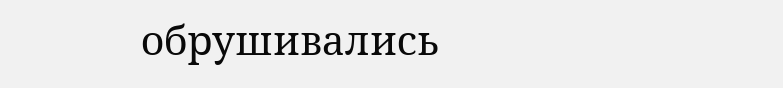обрушивались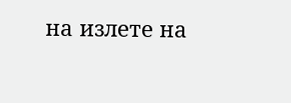на излете на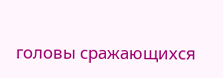головы сражающихся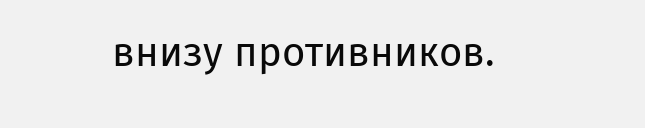внизу противников.